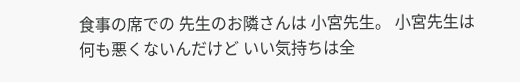食事の席での 先生のお隣さんは 小宮先生。 小宮先生は何も悪くないんだけど いい気持ちは全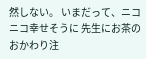然しない。 いまだって、ニコニコ幸せそうに 先生にお茶のおかわり注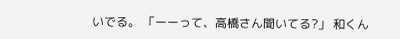いでる。 「ーーって、高橋さん聞いてる?」 和くん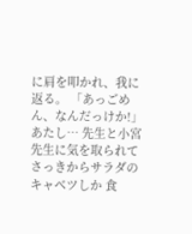に肩を叩かれ、我に返る。 「あっごめん、なんだっけか!」 あたし… 先生と小宮先生に気を取られて さっきからサラダのキャベツしか 食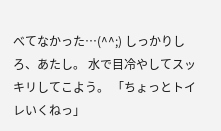べてなかった…(^^;) しっかりしろ、あたし。 水で目冷やしてスッキリしてこよう。 「ちょっとトイレいくねっ」